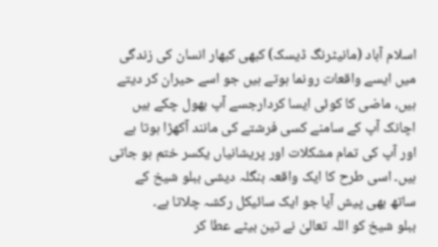اسلام آباد (مانیٹرنگ ڈیسک) کبھی کبھار انسان کی زندگی میں ایسے واقعات رونما ہوتے ہیں جو اسے حیران کر دیتے ہیں، ماضی کا کوئی ایسا کردارجسے آپ بھول چکے ہیں اچانک آپ کے سامنے کسی فرشتے کی مانند آکھڑا ہوتا ہے اور آپ کی تمام مشکلات اور پریشانیاں یکسر ختم ہو جاتی ہیں۔ اسی طرح کا ایک واقعہ بنگلہ دیشی ببلو شیخ کے ساتھ بھی پیش آیا جو ایک سائیکل رکشہ چلاتا ہے۔
ببلو شیخ کو اللہ تعالیٰ نے تین بیٹے عطا کر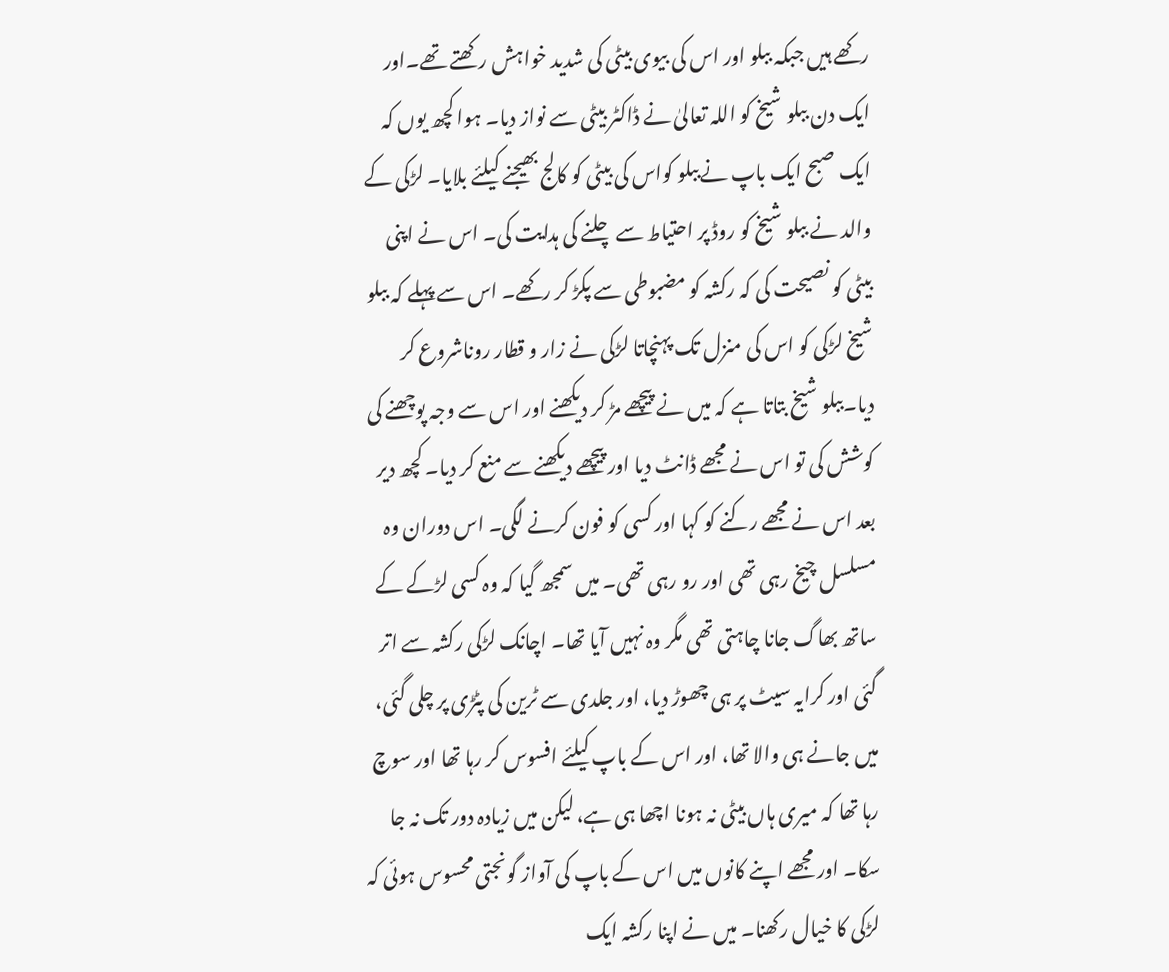رکھے ہیں جبکہ ببلو اور اس کی بیوی بیٹی کی شدید خواہش رکھتے تھے۔اور ایک دن ببلو شیخ کو اللہ تعالیٰ نے ڈاکٹر بیٹی سے نواز دیا۔ ہوا کچھ یوں کہ ایک صبح ایک باپ نےببلو کواس کی بیٹی کو کالج بھیجنے کیلئے بلایا۔ لڑکی کے والد نے ببلو شیخ کو روڈ پر احتیاط سے چلنے کی ہدایت کی۔ اس نے اپنی بیٹی کو نصیحت کی کہ رکشہ کو مضبوطی سے پکڑ کر رکھے۔ اس سے پہلے کہ ببلو شیخ لڑکی کو اس کی منزل تک پہنچاتا لڑکی نے زار و قطار روناشروع کر دیا۔ببلو شیخ بتاتا ہے کہ میں نے پیچھے مڑ کر دیکھنے اور اس سے وجہ پوچھنے کی کوشش کی تو اس نے مجھے ڈانٹ دیا اور پیچھے دیکھنے سے منع کر دیا۔ کچھ دیر بعد اس نے مجھے رکنے کو کہا اور کسی کو فون کرنے لگی۔ اس دوران وہ مسلسل چیخ رہی تھی اور رو رہی تھی۔ میں سمجھ گیا کہ وہ کسی لڑکے کے ساتھ بھاگ جانا چاہتی تھی مگر وہ نہیں آیا تھا۔ اچانک لڑکی رکشہ سے اتر گئی اور کرایہ سیٹ پر ہی چھوڑ دیا، اور جلدی سے ٹرین کی پٹڑی پر چلی گئی، میں جانے ہی والا تھا، اور اس کے باپ کیلئے افسوس کر رہا تھا اور سوچ رہا تھا کہ میری ہاں بیٹی نہ ہونا اچھا ہی ہے، لیکن میں زیادہ دور تک نہ جا سکا۔ اور مجھے اپنے کانوں میں اس کے باپ کی آواز گونجتی محسوس ہوئی کہ لڑکی کا خیال رکھنا۔ میں نے اپنا رکشہ ایک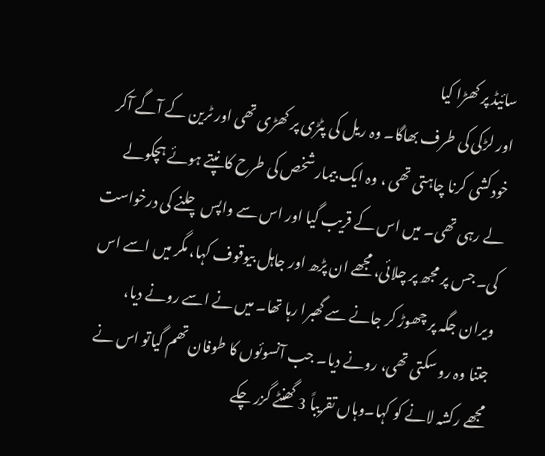سائیڈ پر کھڑا کیا
اور لڑکی کی طرف بھاگا۔ وہ ریل کی پٹڑی پر کھڑی تھی اور ٹرین کے آگے آکر خودکشی کرنا چاہتی تھی ، وہ ایک بیمار شخص کی طرح کانپتے ہوئے ہچکولے لے رہی تھی۔ میں اس کے قریب گیا اور اس سے واپس چلنے کی درخواست کی۔ جس پر مجھ پر چلائی، مجھے ان پڑھ اور جاہل بیوقوف کہا، مگر میں اسے اس ویران جگہ پر چھوڑ کر جانے سے گھبرا رہا تھا۔ میں نے اسے رونے دیا،
جتنا وہ رو سکتی تھی، رونے دیا۔ جب آنسوئوں کا طوفان تھم گیاتو اس نے مجھے رکشہ لانے کو کہا۔وہاں تقریباً 3 گھنٹے گزر چکے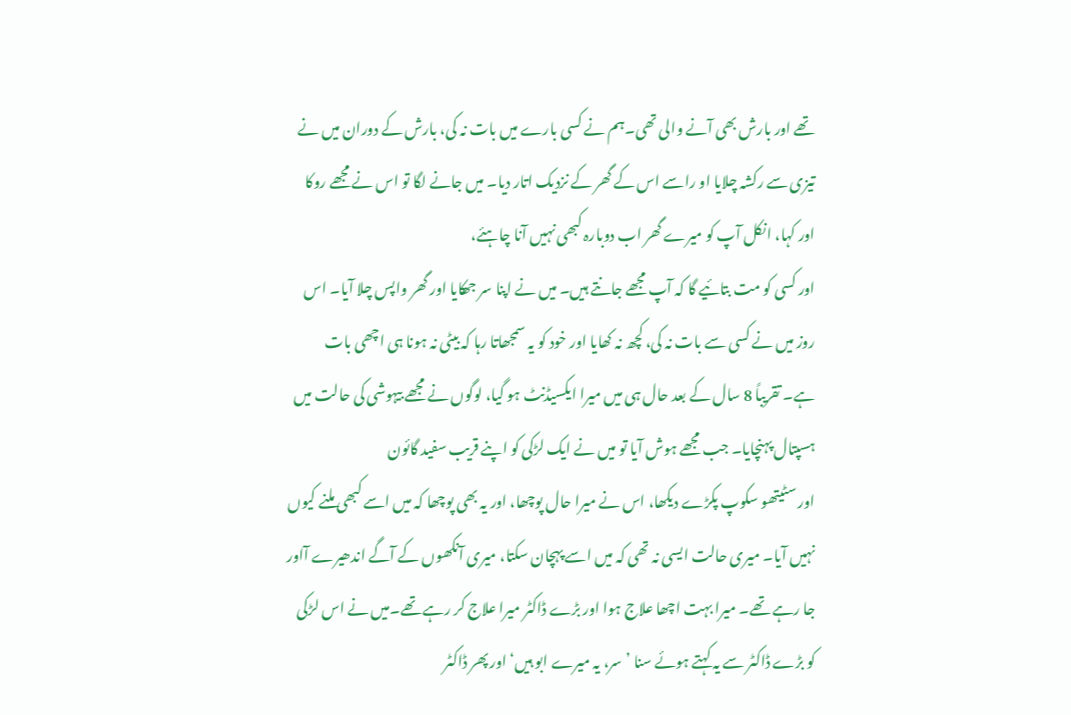تھے اور بارش بھی آنے والی تھی۔ہم نے کسی بارے میں بات نہ کی، بارش کے دوران میں نے تیزی سے رکشہ چلایا او راسے اس کے گھر کے نزدیک اتار دیا۔ میں جانے لگا تو اس نے مجھے روکا اور کہا، انکل آپ کو میرے گھر اب دوبارہ کبھی نہیں آنا چاہئے،
اور کسی کو مت بتائیے گا کہ آپ مجھے جانتے ہیں۔ میں نے اپنا سر جھکایا اور گھر واپس چلا آیا۔ اس روز میں نے کسی سے بات نہ کی، کچھ نہ کھایا اور خود کو یہ سمجھاتا رہا کہ بیٹی نہ ہونا ہی اچھی بات ہے۔ تقریباً 8 سال کے بعد حال ہی میں میرا ایکسیڈنٹ ہو گیا، لوگوں نے مجھے بیہوشی کی حالت میں ہسپتال پہنچایا۔ جب مجھے ہوش آیا تو میں نے ایک لڑکی کو اپنے قریب سفید گائون
اور سٹیتھو سکوپ پکڑے دیکھا، اس نے میرا حال پوچھا، اور یہ بھی پوچھا کہ میں اسے کبھی ملنے کیوں نہیں آیا۔ میری حالت ایسی نہ تھی کہ میں اسے پہچان سکتا، میری آنکھوں کے آگے اندھیرے آاور جا رہے تھے۔ میرا بہت اچھا علاج ہوا اور بڑے ڈاکٹر میرا علاج کر رہے تھے۔میں نے اس لڑکی کو بڑے ڈاکٹر سے یہ کہتے ہوئے سنا ’سر، یہ میرے ابو ہیں‘ اور پھر ڈاکٹر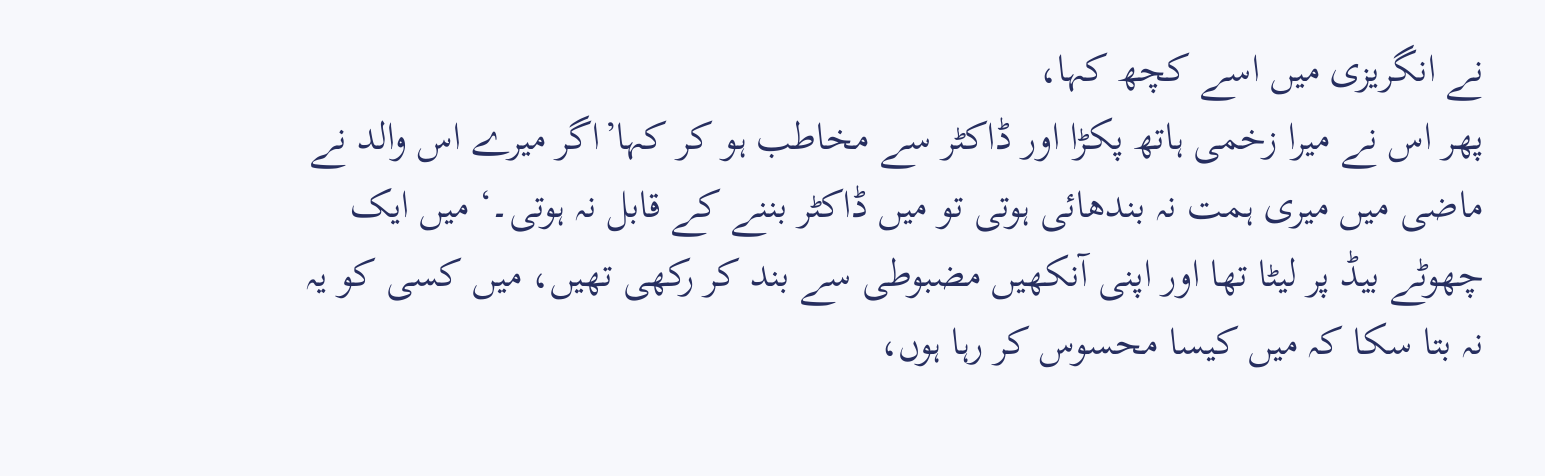نے انگریزی میں اسے کچھ کہا،
پھر اس نے میرا زخمی ہاتھ پکڑا اور ڈاکٹر سے مخاطب ہو کر کہا’اگر میرے اس والد نے ماضی میں میری ہمت نہ بندھائی ہوتی تو میں ڈاکٹر بننے کے قابل نہ ہوتی۔‘ میں ایک چھوٹے بیڈ پر لیٹا تھا اور اپنی آنکھیں مضبوطی سے بند کر رکھی تھیں، میں کسی کو یہ نہ بتا سکا کہ میں کیسا محسوس کر رہا ہوں،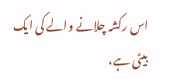اس رکشہ چلانے والے کی ایک بیٹی ہے،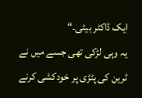ایک ڈاکٹر بیٹی۔“
یہ وہی لڑکی تھی جسے میں نے ٹرین کی پٹڑی پر خودکشی کرنے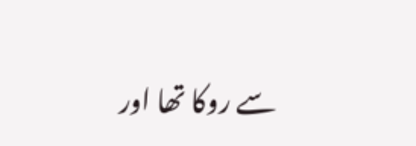سے روکا تھا اور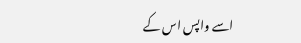اسے واپس اس کے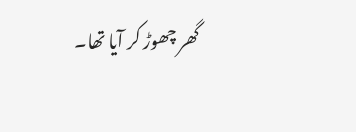گھر چھوڑ کر آیا تھا۔